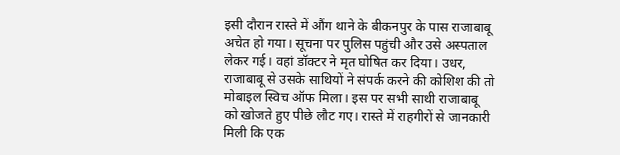इसी दौरान रास्ते में औंग थाने के बीकनपुर के पास राजाबाबू अचेत हो गया। सूचना पर पुलिस पहुंची और उसे अस्पताल लेकर गई। वहां डॉक्टर ने मृत घोषित कर दिया। उधर, राजाबाबू से उसके साथियों ने संपर्क करने की कोशिश की तो मोबाइल स्विच ऑफ मिला। इस पर सभी साथी राजाबाबू को खोजते हुए पीछे लौट गए। रास्ते में राहगीरों से जानकारी मिली कि एक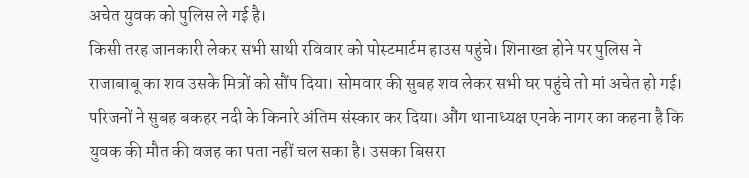अचेत युवक को पुलिस ले गई है।
किसी तरह जानकारी लेकर सभी साथी रविवार को पोस्टमार्टम हाउस पहुंचे। शिनाख्त होने पर पुलिस ने राजाबाबू का शव उसके मित्रों को सौंप दिया। सोमवार की सुबह शव लेकर सभी घर पहुंचे तो मां अचेत हो गई। परिजनों ने सुबह बकहर नदी के किनारे अंतिम संस्कार कर दिया। औंग थानाध्यक्ष एनके नागर का कहना है कि युवक की मौत की वजह का पता नहीं चल सका है। उसका बिसरा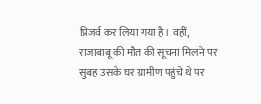प्रिजर्व कर लिया गया है। वहीं, राजाबाबू की मौत की सूचना मिलने पर सुबह उसके घर ग्रामीण पहुंचे थे पर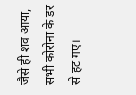जैसे ही शव आया, सभी कोरोना के डर से हट गए।